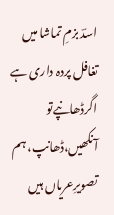اسدؔ بزمِ تماشا میں تغافل پردہ داری ہے
اگرڈھانپےتو آنکھیں،ڈھانپ، ہم تصویرِعریاں ہیں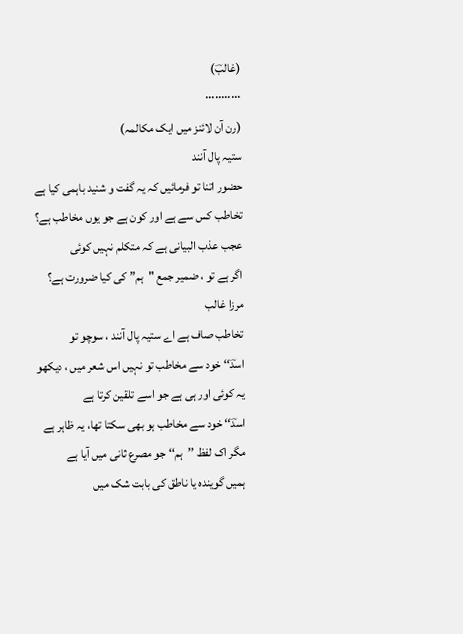(غالبؔ)
۰۰۰۰۰۰۰۰۰۰۰
(رن آن لائنز میں ایک مکالمہ)
ستیہ پال آنند
حضور اتنا تو فرمائیں کہ یہ گفت و شنید باہمی کیا ہے
تخاطب کس سے ہے اور کون ہے جو یوں مخاطب ہے؟
عجب عذب البیانی ہے کہ متکلم نہیں کوئی
اگر ہے تو ، ضمیر جمع "ہم” کی کیا ضرورت ہے؟
مرزا غالب
تخاطب صاف ہے اے ستیہ پال آنند ، سوچو تو
اسدؔ‘‘ خود سے مخاطب تو نہیں اس شعر میں ، دیکھو
یہ کوئی اور ہی ہے جو اسے تلقین کرتا ہے
اسدؔ‘‘ خود سے مخاطب ہو بھی سکتا تھا، یہ ظاہر ہے
مگر اک لفظ ’’ہم‘‘ جو مصرع ثانی میں آیا ہے
ہمیں گویندہ یا ناطق کی بابت شک میں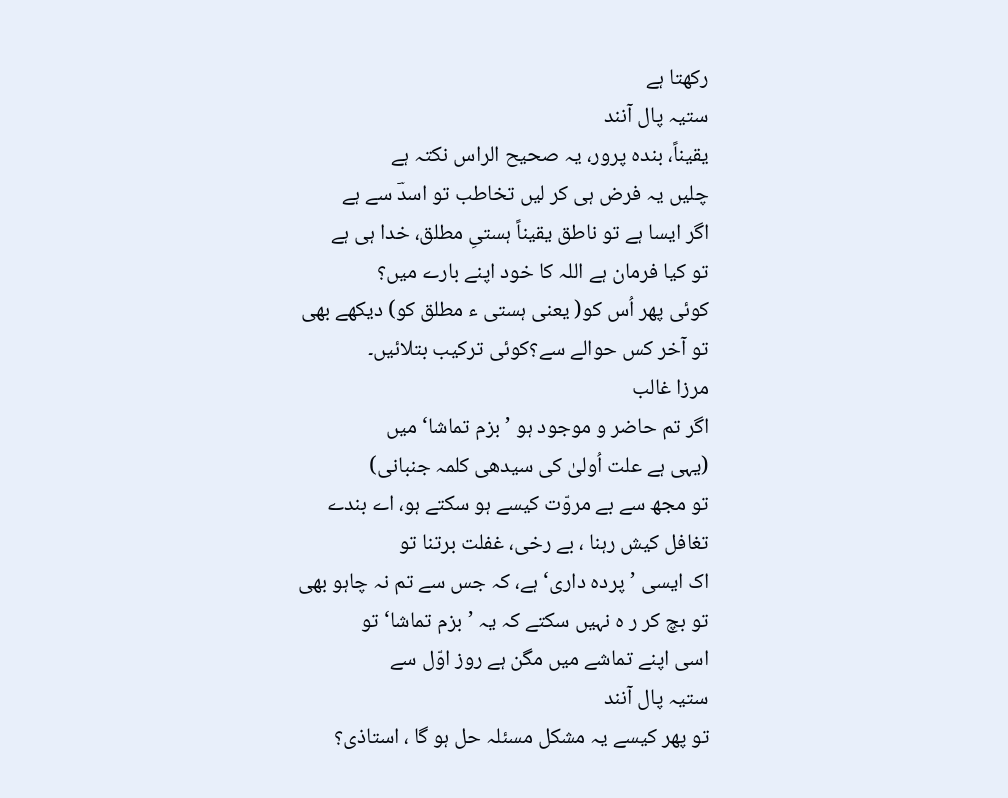رکھتا ہے
ستیہ پال آنند
یقیناً، بندہ پرور، یہ صحیح الراس نکتہ ہے
چلیں یہ فرض ہی کر لیں تخاطب تو اسدؔ سے ہے
اگر ایسا ہے تو ناطق یقیناً ہستیِ مطلق، خدا ہی ہے
تو کیا فرمان ہے اللہ کا خود اپنے بارے میں؟
کوئی پھر اُس کو( یعنی ہستی ء مطلق کو) دیکھے بھی
تو آخر کس حوالے سے؟کوئی ترکیب بتلائیں۔
مرزا غالب
اگر تم حاضر و موجود ہو ’ بزم تماشا‘ میں
(یہی ہے علت اُولیٰ کی سیدھی کلمہ جنبانی)
تو مجھ سے بے مروّت کیسے ہو سکتے ہو، اے بندے
تغافل کیش رہنا ، بے رخی، غفلت برتنا تو
اک ایسی ’پردہ داری‘ ہے، کہ جس سے تم نہ چاہو بھی
تو بچ کر ر ہ نہیں سکتے کہ یہ ’بزم تماشا‘ تو
اسی اپنے تماشے میں مگن ہے روز اوّل سے
ستیہ پال آنند
تو پھر کیسے یہ مشکل مسئلہ حل ہو گا ، استاذی؟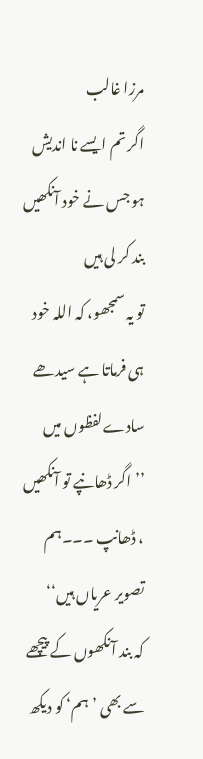مرزا غالب
اگر تم ایسے نا اندیش ہو جس نے خود آنکھیں بند کر لی ہیں
تو یہ سمجھو، کہ اللہ خود ہی فرماتا ہے سیدھے سادےلفظوں میں
’’اگر ڈھانپے تو آنکھیں ، ڈھانپ ۔۔۔ہم تصویر عریاں ہیں‘‘
کہ بند آنکھوں کے پیچھے سے بھی ’ہم‘ کو دیکھ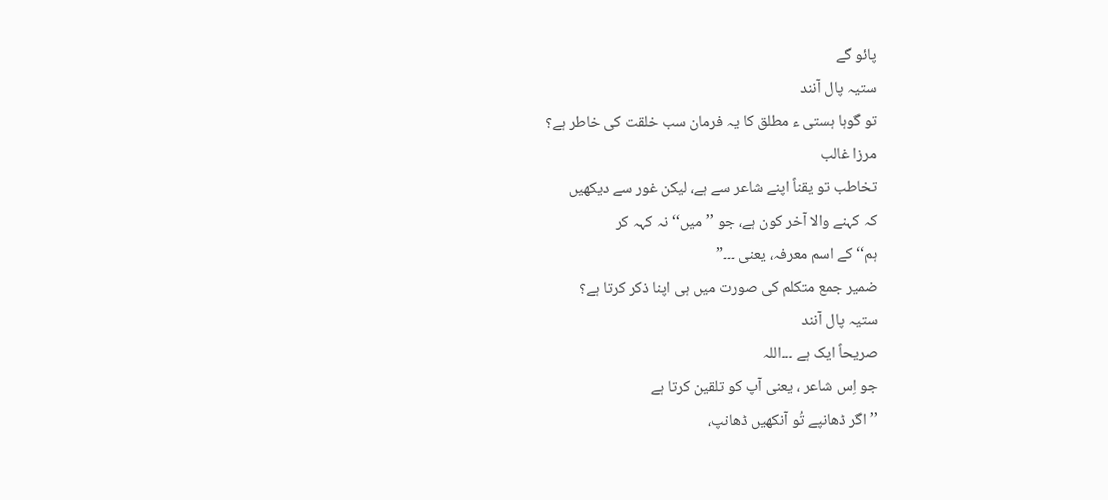پائو گے
ستیہ پال آنند
تو گوہا ہستی ء مطلق کا یہ فرمان سب خلقت کی خاطر ہے؟
مرزا غالب
تخاطب تو یقناً اپنے شاعر سے ہے، لیکن غور سے دیکھیں
کہ کہنے والا آخر کون ہے، جو ’’میں‘‘ نہ کہہ کر
ہم‘‘ کے اسم معرفہ، یعنی ۔۔۔”
ضمیر جمع متکلم کی صورت میں ہی اپنا ذکر کرتا ہے؟
ستیہ پال آنند
صریحاً ایک ہے ۔۔۔اللہ
جو اِس شاعر ، یعنی آپ کو تلقین کرتا ہے
’’اگر ڈھانپے تُو آنکھیں ڈھانپ،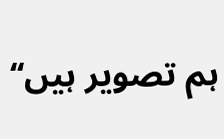ہم تصویر ہیں‘‘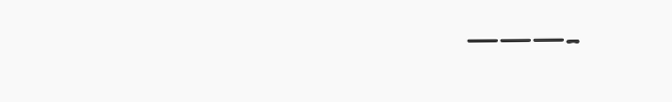———-